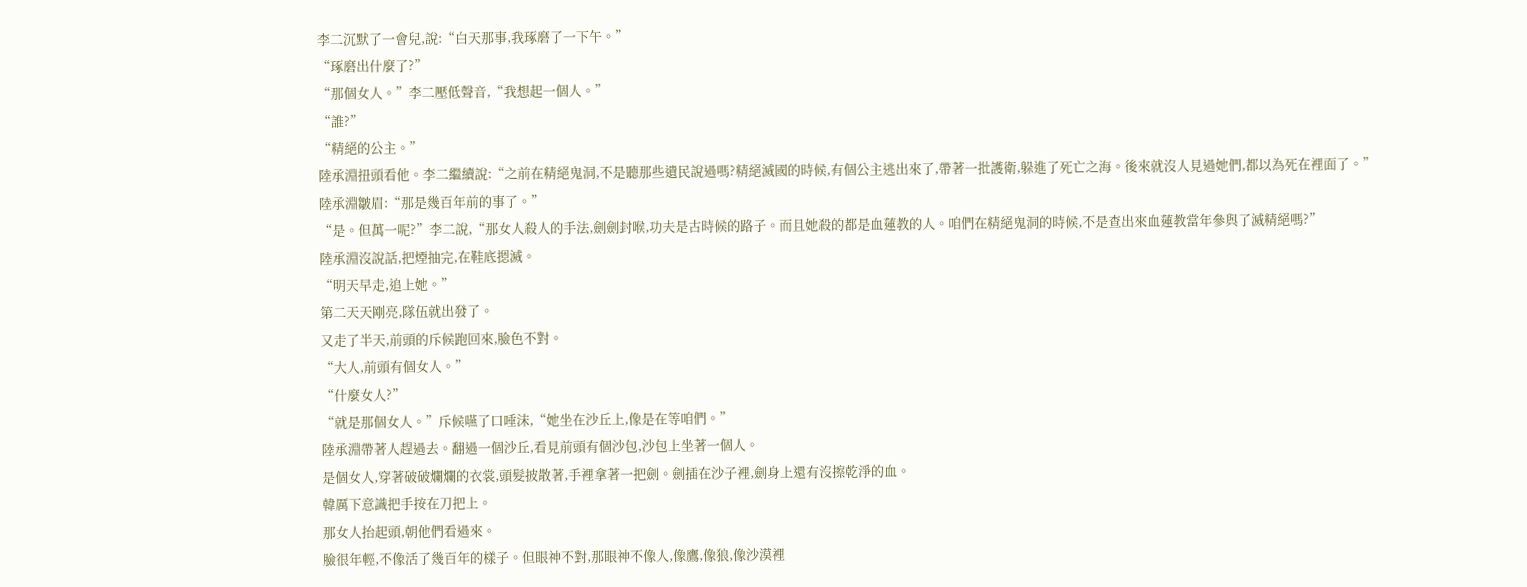李二沉默了一會兒,說:“白天那事,我琢磨了一下午。”
“琢磨出什麼了?”
“那個女人。”李二壓低聲音,“我想起一個人。”
“誰?”
“精絕的公主。”
陸承淵扭頭看他。李二繼續說:“之前在精絕鬼洞,不是聽那些遺民說過嗎?精絕滅國的時候,有個公主逃出來了,帶著一批護衛,躲進了死亡之海。後來就沒人見過她們,都以為死在裡面了。”
陸承淵皺眉:“那是幾百年前的事了。”
“是。但萬一呢?”李二說,“那女人殺人的手法,劍劍封喉,功夫是古時候的路子。而且她殺的都是血蓮教的人。咱們在精絕鬼洞的時候,不是查出來血蓮教當年參與了滅精絕嗎?”
陸承淵沒說話,把煙抽完,在鞋底摁滅。
“明天早走,追上她。”
第二天天剛亮,隊伍就出發了。
又走了半天,前頭的斥候跑回來,臉色不對。
“大人,前頭有個女人。”
“什麼女人?”
“就是那個女人。”斥候嚥了口唾沫,“她坐在沙丘上,像是在等咱們。”
陸承淵帶著人趕過去。翻過一個沙丘,看見前頭有個沙包,沙包上坐著一個人。
是個女人,穿著破破爛爛的衣裳,頭髮披散著,手裡拿著一把劍。劍插在沙子裡,劍身上還有沒擦乾淨的血。
韓厲下意識把手按在刀把上。
那女人抬起頭,朝他們看過來。
臉很年輕,不像活了幾百年的樣子。但眼神不對,那眼神不像人,像鷹,像狼,像沙漠裡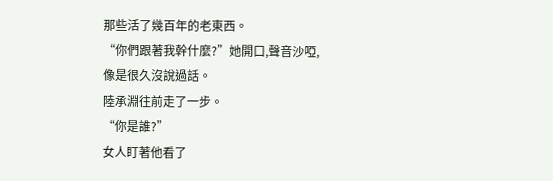那些活了幾百年的老東西。
“你們跟著我幹什麼?”她開口,聲音沙啞,像是很久沒說過話。
陸承淵往前走了一步。
“你是誰?”
女人盯著他看了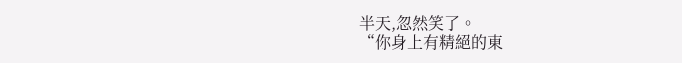半天,忽然笑了。
“你身上有精絕的東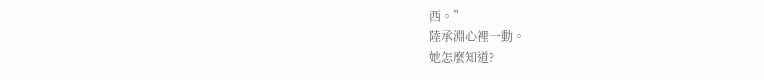西。”
陸承淵心裡一動。
她怎麼知道?